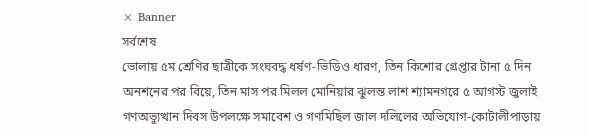× Banner
সর্বশেষ
ভোলায় ৫ম শ্রেণির ছাত্রীকে সংঘবদ্ধ ধর্ষণ-ভিডিও ধারণ, তিন কিশোর গ্রেপ্তার টানা ৫ দিন অনশনের পর বিয়ে, তিন মাস পর মিলল মোনিয়ার ঝুলন্ত লাশ শ্যামনগরে ৫ আগস্ট জুলাই গণঅভ্যুত্থান দিবস উপলক্ষে সমাবেশ ও গণমিছিল জাল দলিলের অভিযোগ-কোটালীপাড়ায়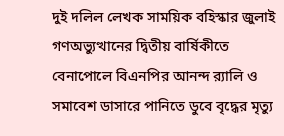দুই দলিল লেখক সাময়িক বহিস্কার জুলাই গণঅভ্যুত্থানের দ্বিতীয় বার্ষিকীতে বেনাপোলে বিএনপির আনন্দ র‌্যালি ও সমাবেশ ডাসারে পানিতে ডুবে বৃদ্ধের মৃত্যু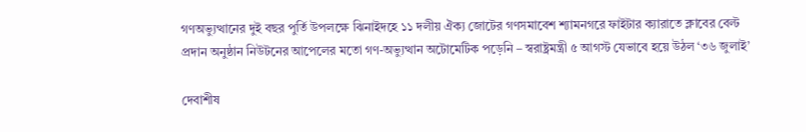গণঅভ্যুত্থানের দুই বছর পুর্তি উপলক্ষে ঝিনাইদহে ১১ দলীয় ঐক্য জোটের গণসমাবেশ শ্যামনগরে ফাইটার ক্যারাতে ক্লাবের বেল্ট প্রদান অনুষ্ঠান নিউটনের আপেলের মতো গণ-অভ্যুত্থান অটোমেটিক পড়েনি – স্বরাষ্ট্রমন্ত্রী ৫ আগস্ট যেভাবে হয়ে উঠল ‘৩৬ জুলাই’

দেবাশীষ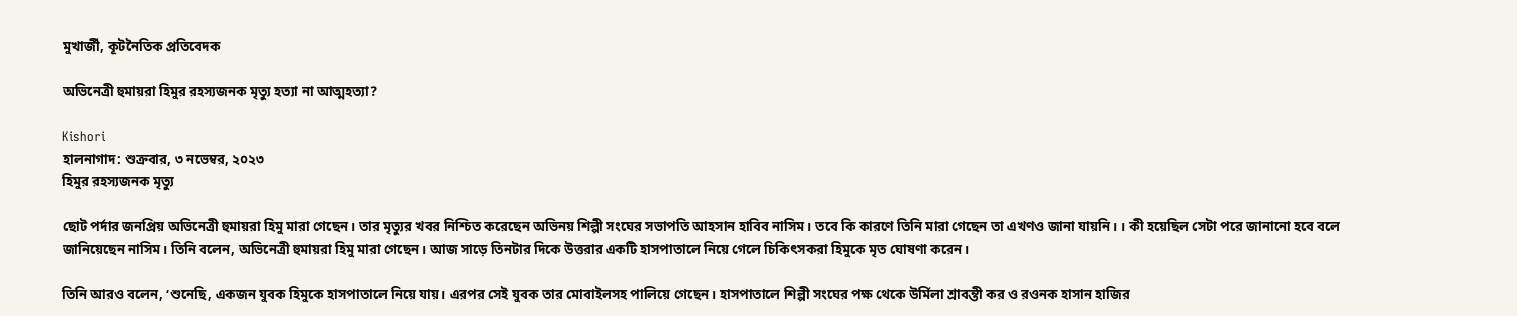মুখার্জী, কূটনৈতিক প্রতিবেদক

অভিনেত্রী হুমায়রা হিমুর রহস্যজনক মৃত্যু হত্যা না আত্মহত্যা?

Kishori
হালনাগাদ: শুক্রবার, ৩ নভেম্বর, ২০২৩
হিমুর রহস্যজনক মৃত্যু

ছোট পর্দার জনপ্রিয় অভিনেত্রী হুমায়রা হিমু মারা গেছেন। তার মৃত্যুর খবর নিশ্চিত করেছেন অভিনয় শিল্পী সংঘের সভাপতি আহসান হাবিব নাসিম। তবে কি কারণে তিনি মারা গেছেন তা এখণও জানা যায়নি। । কী হয়েছিল সেটা পরে জানানো হবে বলে জানিয়েছেন নাসিম। তিনি বলেন, অভিনেত্রী হুমায়রা হিমু মারা গেছেন। আজ সাড়ে তিনটার দিকে উত্তরার একটি হাসপাতালে নিয়ে গেলে চিকিৎসকরা হিমুকে মৃত ঘোষণা করেন।

তিনি আরও বলেন, ‘শুনেছি, একজন যুবক হিমুকে হাসপাতালে নিয়ে যায়। এরপর সেই যুবক তার মোবাইলসহ পালিয়ে গেছেন। হাসপাতালে শিল্পী সংঘের পক্ষ থেকে উর্মিলা শ্রাবন্তী কর ও রওনক হাসান হাজির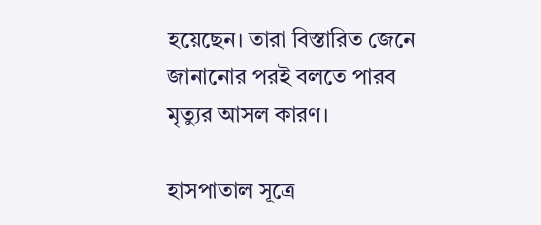হয়েছেন। তারা বিস্তারিত জেনে জানানোর পরই বলতে পারব মৃত্যুর আসল কারণ।

হাসপাতাল সূত্রে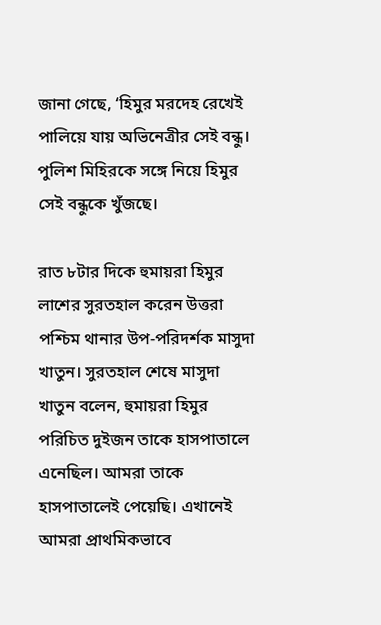জানা গেছে, ‘হিমুর মরদেহ রেখেই পালিয়ে যায় অভিনেত্রীর সেই বন্ধু। পুলিশ মিহিরকে সঙ্গে নিয়ে হিমুর সেই বন্ধুকে খুঁজছে।

রাত ৮টার দিকে হুমায়রা হিমুর লাশের সুরতহাল করেন উত্তরা পশ্চিম থানার উপ-পরিদর্শক মাসুদা খাতুন। সুরতহাল শেষে মাসুদা খাতুন বলেন, হুমায়রা হিমুর পরিচিত দুইজন তাকে হাসপাতালে এনেছিল। আমরা তাকে হাসপাতালেই পেয়েছি। এখানেই আমরা প্রাথমিকভাবে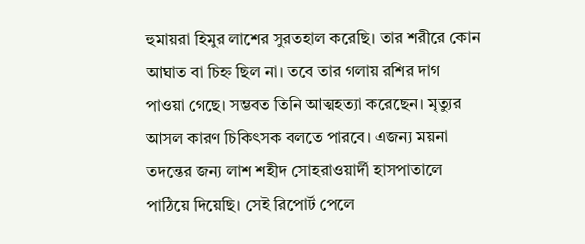হুমায়রা হিমুর লাশের সুরতহাল করেছি। তার শরীরে কোন আঘাত বা চিহ্ন ছিল না। তবে তার গলায় রশির দাগ পাওয়া গেছে। সম্ভবত তিনি আত্মহত্যা করেছেন। মৃত্যুর আসল কারণ চিকিৎসক বলতে পারবে। এজন্য ময়না তদন্তের জন্য লাশ শহীদ সোহরাওয়ার্দী হাসপাতালে পাঠিয়ে দিয়েছি। সেই রিপোর্ট পেলে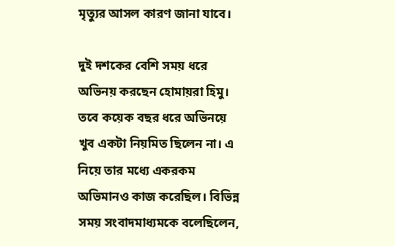মৃত্যুর আসল কারণ জানা যাবে।

দুই দশকের বেশি সময় ধরে অভিনয় করছেন হোমায়রা হিমু। তবে কয়েক বছর ধরে অভিনয়ে খুব একটা নিয়মিত ছিলেন না। এ নিয়ে তার মধ্যে একরকম অভিমানও কাজ করেছিল। বিভিন্ন সময় সংবাদমাধ্যমকে বলেছিলেন,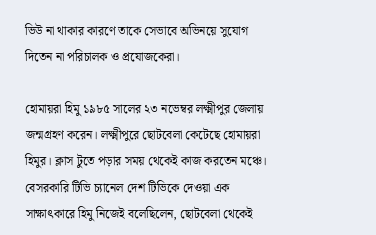ভিউ না থাকার কারণে তাকে সেভাবে অভিনয়ে সুযোগ দিতেন না পরিচালক ও প্রযোজকেরা।

হোমায়রা হিমু ১৯৮৫ সালের ২৩ নভেম্বর লক্ষ্মীপুর জেলায় জন্মগ্রহণ করেন। লক্ষ্মীপুরে ছোটবেলা কেটেছে হোমায়রা হিমুর। ক্লাস টুতে পড়ার সময় থেকেই কাজ করতেন মঞ্চে। বেসরকারি টিভি চ্যানেল দেশ টিভিকে দেওয়া এক সাক্ষাৎকারে হিমু নিজেই বলেছিলেন, ছোটবেলা থেকেই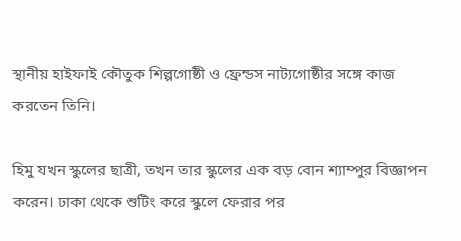স্থানীয় হাইফাই কৌতুক শিল্পগোষ্ঠী ও ফ্রেন্ডস নাট্যগোষ্ঠীর সঙ্গে কাজ করতেন তিনি।

হিমু যখন স্কুলের ছাত্রী, তখন তার স্কুলের এক বড় বোন শ্যাম্পুর বিজ্ঞাপন করেন। ঢাকা থেকে শুটিং করে স্কুলে ফেরার পর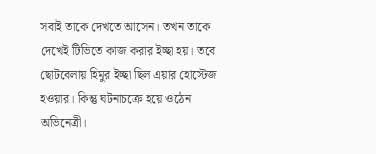সবাই তাকে দেখতে আসেন। তখন তাকে দেখেই টিভিতে কাজ করার ইচ্ছা হয়। তবে ছোটবেলায় হিমুর ইচ্ছা ছিল এয়ার হোস্টেজ হওয়ার। কিন্তু ঘটনাচক্রে হয়ে ওঠেন অভিনেত্রী।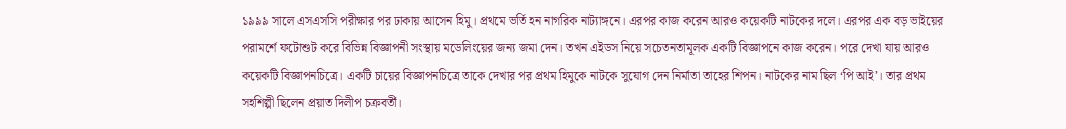১৯৯৯ সালে এসএসসি পরীক্ষার পর ঢাকায় আসেন হিমু। প্রথমে ভর্তি হন নাগরিক নাট্যাঙ্গনে। এরপর কাজ করেন আরও কয়েকটি নাটকের দলে। এরপর এক বড় ভাইয়ের পরামর্শে ফটোশুট করে বিভিন্ন বিজ্ঞাপনী সংস্থায় মডেলিংয়ের জন্য জমা দেন। তখন এইডস নিয়ে সচেতনতামূলক একটি বিজ্ঞাপনে কাজ করেন। পরে দেখা যায় আরও কয়েকটি বিজ্ঞাপনচিত্রে। একটি চায়ের বিজ্ঞাপনচিত্রে তাকে দেখার পর প্রথম হিমুকে নাটকে সুযোগ দেন নির্মাতা তাহের শিপন। নাটকের নাম ছিল ‘পি আই’। তার প্রথম সহশিল্পী ছিলেন প্রয়াত দিলীপ চক্রবর্তী।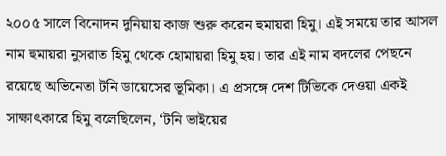২০০৫ সালে বিনোদন দুনিয়ায় কাজ শুরু করেন হুমায়রা হিমু। এই সময়ে তার আসল নাম হুমায়রা নুসরাত হিমু থেকে হোমায়রা হিমু হয়। তার এই নাম বদলের পেছনে রয়েছে অভিনেতা টনি ডায়েসের ভূমিকা। এ প্রসঙ্গে দেশ টিভিকে দেওয়া একই সাক্ষাৎকারে হিমু বলেছিলেন, ‘টনি ভাইয়ের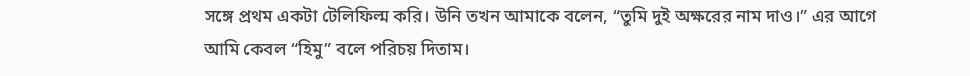সঙ্গে প্রথম একটা টেলিফিল্ম করি। উনি তখন আমাকে বলেন, “তুমি দুই অক্ষরের নাম দাও।” এর আগে আমি কেবল “হিমু” বলে পরিচয় দিতাম।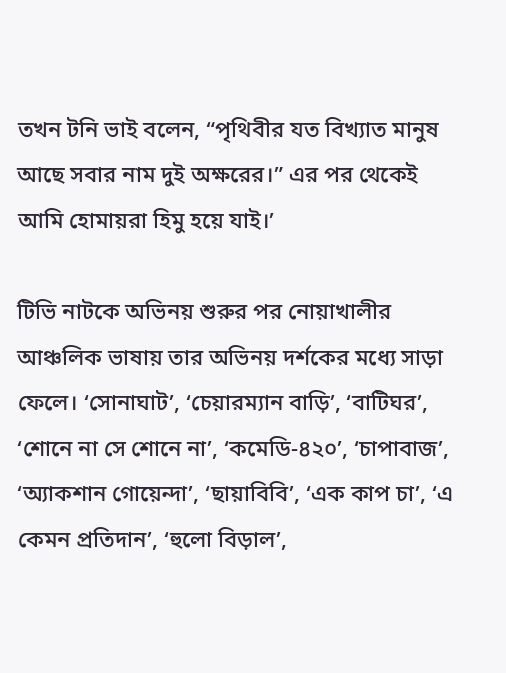তখন টনি ভাই বলেন, “পৃথিবীর যত বিখ্যাত মানুষ আছে সবার নাম দুই অক্ষরের।” এর পর থেকেই আমি হোমায়রা হিমু হয়ে যাই।’

টিভি নাটকে অভিনয় শুরুর পর নোয়াখালীর আঞ্চলিক ভাষায় তার অভিনয় দর্শকের মধ্যে সাড়া ফেলে। ‘সোনাঘাট’, ‘চেয়ারম্যান বাড়ি’, ‘বাটিঘর’, ‘শোনে না সে শোনে না’, ‘কমেডি-৪২০’, ‘চাপাবাজ’, ‘অ্যাকশান গোয়েন্দা’, ‘ছায়াবিবি’, ‘এক কাপ চা’, ‘এ কেমন প্রতিদান’, ‘হুলো বিড়াল’,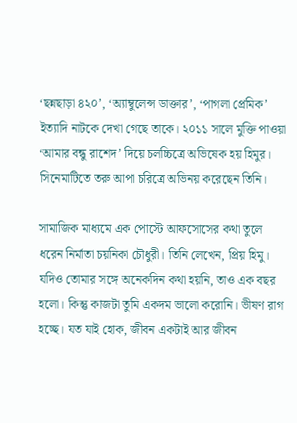‘ছন্নছাড়া ৪২০’, ‘অ্যাম্বুলেন্স ডাক্তার’, ‘পাগলা প্রেমিক’ ইত্যাদি নাটকে দেখা গেছে তাকে। ২০১১ সালে মুক্তি পাওয়া ‘আমার বন্ধু রাশেদ’ দিয়ে চলচ্চিত্রে অভিষেক হয় হিমুর। সিনেমাটিতে তরু আপা চরিত্রে অভিনয় করেছেন তিনি।

সামাজিক মাধ্যমে এক পোস্টে আফসোসের কথা তুলে ধরেন নির্মাতা চয়নিকা চৌধুরী। তিনি লেখেন, প্রিয় হিমু। যদিও তোমার সঙ্গে অনেকদিন কথা হয়নি, তাও এক বছর হলো। কিন্তু কাজটা তুমি একদম ভালো করোনি। ভীষণ রাগ হচ্ছে। যত যাই হোক, জীবন একটাই আর জীবন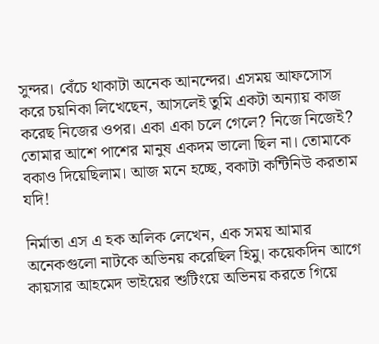সুন্দর। বেঁচে থাকাটা অনেক আনন্দের। এসময় আফসোস করে চয়নিকা লিখেছেন, আসলেই তুমি একটা অন্যায় কাজ করেছ নিজের ওপর। একা একা চলে গেলে? নিজে নিজেই? তোমার আশে পাশের মানুষ একদম ভালো ছিল না। তোমাকে বকাও দিয়েছিলাম। আজ মনে হচ্ছে, বকাটা কন্টিনিউ করতাম যদি!

নির্মাতা এস এ হক অলিক লেখেন, এক সময় আমার অনেকগুলো নাটকে অভিনয় করেছিল হিমু। কয়েকদিন আগে কায়সার আহমেদ ভাইয়ের শুটিংয়ে অভিনয় করতে গিয়ে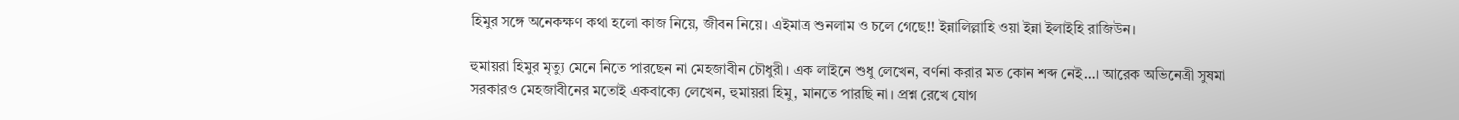হিমুর সঙ্গে অনেকক্ষণ কথা হলো কাজ নিয়ে, জীবন নিয়ে। এইমাত্র শুনলাম ও চলে গেছে!! ইন্নালিল্লাহি ওয়া ইন্না ইলাইহি রাজিউন।

হুমায়রা হিমুর মৃত্যু মেনে নিতে পারছেন না মেহজাবীন চৌধুরী। এক লাইনে শুধু লেখেন, বর্ণনা করার মত কোন শব্দ নেই…। আরেক অভিনেত্রী সুষমা সরকারও মেহজাবীনের মতোই একবাক্যে লেখেন, হুমায়রা হিমু, মানতে পারছি না। প্রশ্ন রেখে যোগ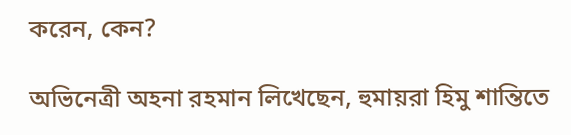করেন, কেন?

অভিনেত্রী অহনা রহমান লিখেছেন, হুমায়রা হিমু শান্তিতে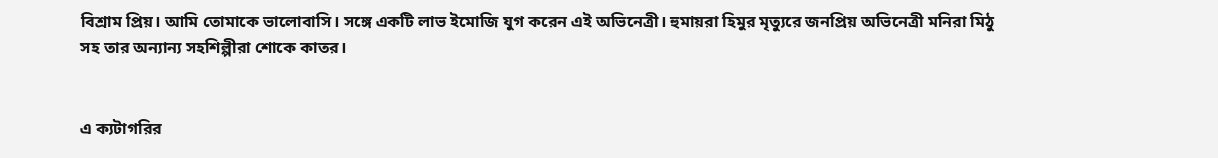বিশ্রাম প্রিয়। আমি তোমাকে ভালোবাসি। সঙ্গে একটি লাভ ইমোজি যুগ করেন এই অভিনেত্রী। হুমায়রা হিমুর মৃত্যুরে জনপ্রিয় অভিনেত্রী মনিরা মিঠু সহ তার অন‍্যান‍্য সহশিল্পীরা শোকে কাতর।


এ ক্যটাগরির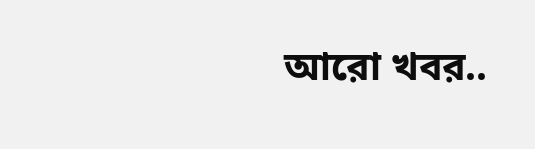আরো খবর..